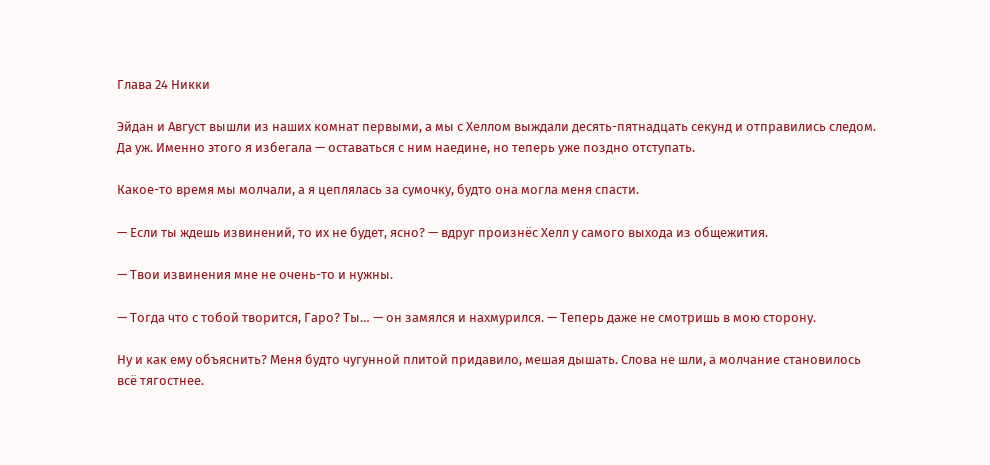Глава 24 Никки

Эйдан и Август вышли из наших комнат первыми, а мы с Хеллом выждали десять-пятнадцать секунд и отправились следом. Да уж. Именно этого я избегала — оставаться с ним наедине, но теперь уже поздно отступать.

Какое-то время мы молчали, а я цеплялась за сумочку, будто она могла меня спасти.

— Если ты ждешь извинений, то их не будет, ясно? — вдруг произнёс Хелл у самого выхода из общежития.

— Твои извинения мне не очень-то и нужны.

— Тогда что с тобой творится, Гаро? Ты… — он замялся и нахмурился. — Теперь даже не смотришь в мою сторону.

Ну и как ему объяснить? Меня будто чугунной плитой придавило, мешая дышать. Слова не шли, а молчание становилось всё тягостнее.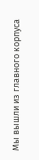Мы вышли из главного корпуса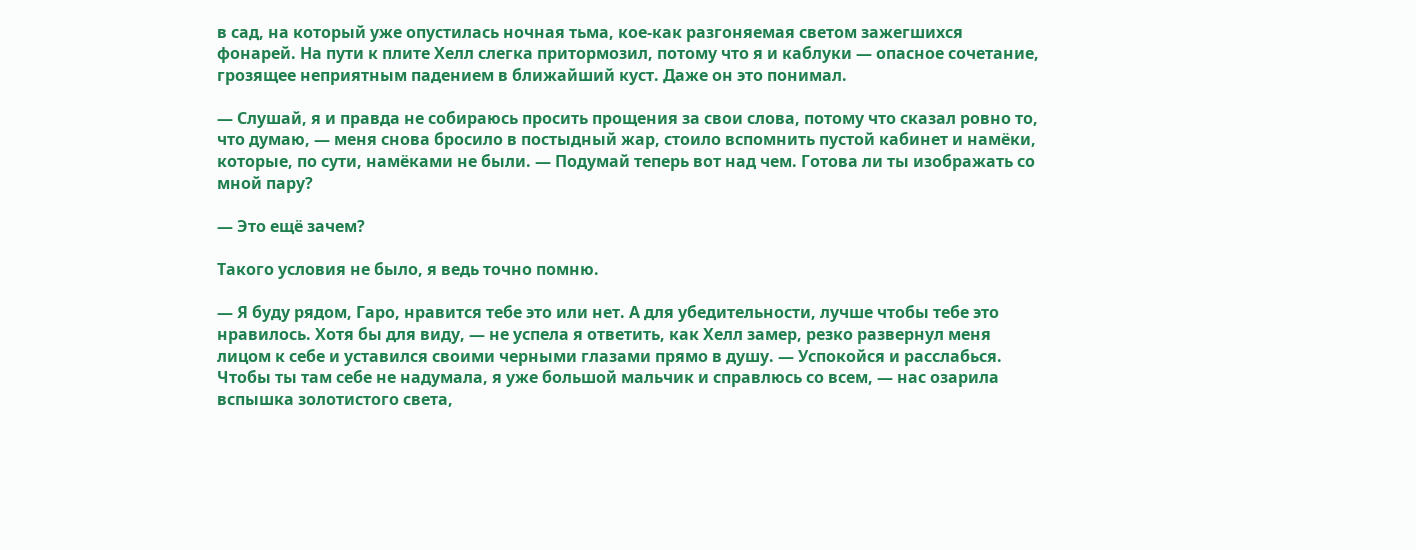в сад, на который уже опустилась ночная тьма, кое-как разгоняемая светом зажегшихся фонарей. На пути к плите Хелл слегка притормозил, потому что я и каблуки — опасное сочетание, грозящее неприятным падением в ближайший куст. Даже он это понимал.

— Слушай, я и правда не собираюсь просить прощения за свои слова, потому что сказал ровно то, что думаю, — меня снова бросило в постыдный жар, стоило вспомнить пустой кабинет и намёки, которые, по сути, намёками не были. — Подумай теперь вот над чем. Готова ли ты изображать со мной пару?

— Это ещё зачем?

Такого условия не было, я ведь точно помню.

— Я буду рядом, Гаро, нравится тебе это или нет. А для убедительности, лучше чтобы тебе это нравилось. Хотя бы для виду, — не успела я ответить, как Хелл замер, резко развернул меня лицом к себе и уставился своими черными глазами прямо в душу. — Успокойся и расслабься. Чтобы ты там себе не надумала, я уже большой мальчик и справлюсь со всем, — нас озарила вспышка золотистого света,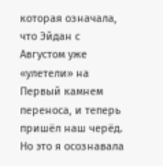которая означала, что Эйдан с Августом уже «улетели» на Первый камнем переноса, и теперь пришёл наш черёд. Но это я осознавала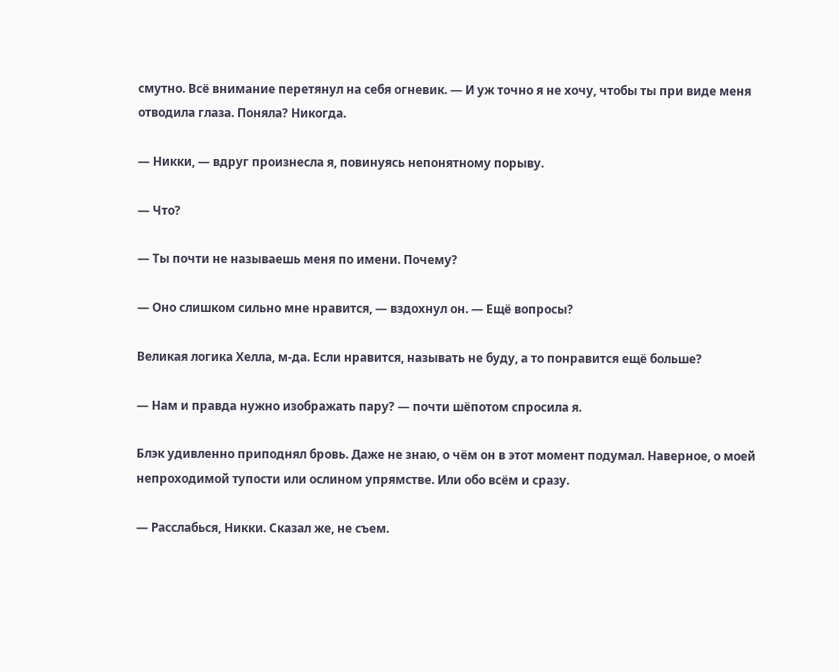смутно. Всё внимание перетянул на себя огневик. — И уж точно я не хочу, чтобы ты при виде меня отводила глаза. Поняла? Никогда.

— Никки, — вдруг произнесла я, повинуясь непонятному порыву.

— Что?

— Ты почти не называешь меня по имени. Почему?

— Оно слишком сильно мне нравится, — вздохнул он. — Ещё вопросы?

Великая логика Хелла, м-да. Если нравится, называть не буду, а то понравится ещё больше?

— Нам и правда нужно изображать пару? — почти шёпотом спросила я.

Блэк удивленно приподнял бровь. Даже не знаю, о чём он в этот момент подумал. Наверное, о моей непроходимой тупости или ослином упрямстве. Или обо всём и сразу.

— Расслабься, Никки. Сказал же, не съем.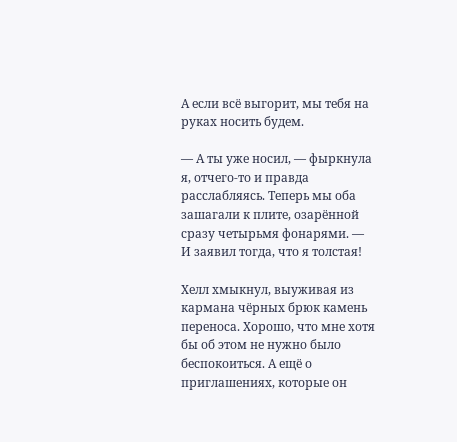А если всё выгорит, мы тебя на руках носить будем.

— А ты уже носил, — фыркнула я, отчего-то и правда расслабляясь. Теперь мы оба зашагали к плите, озарённой сразу четырьмя фонарями. — И заявил тогда, что я толстая!

Хелл хмыкнул, выуживая из кармана чёрных брюк камень переноса. Хорошо, что мне хотя бы об этом не нужно было беспокоиться. А ещё о приглашениях, которые он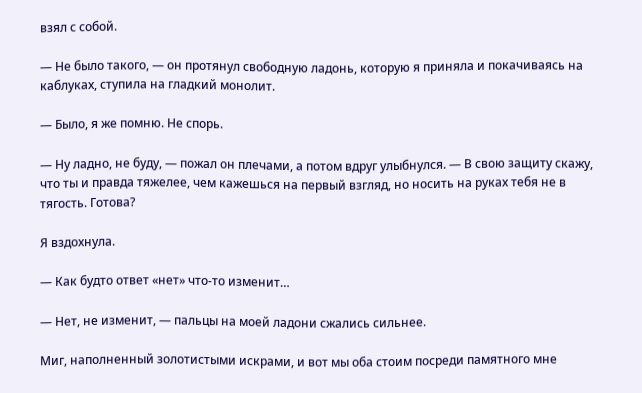взял с собой.

— Не было такого, — он протянул свободную ладонь, которую я приняла и покачиваясь на каблуках, ступила на гладкий монолит.

— Было, я же помню. Не спорь.

— Ну ладно, не буду, — пожал он плечами, а потом вдруг улыбнулся. — В свою защиту скажу, что ты и правда тяжелее, чем кажешься на первый взгляд, но носить на руках тебя не в тягость. Готова?

Я вздохнула.

— Как будто ответ «нет» что-то изменит…

— Нет, не изменит, — пальцы на моей ладони сжались сильнее.

Миг, наполненный золотистыми искрами, и вот мы оба стоим посреди памятного мне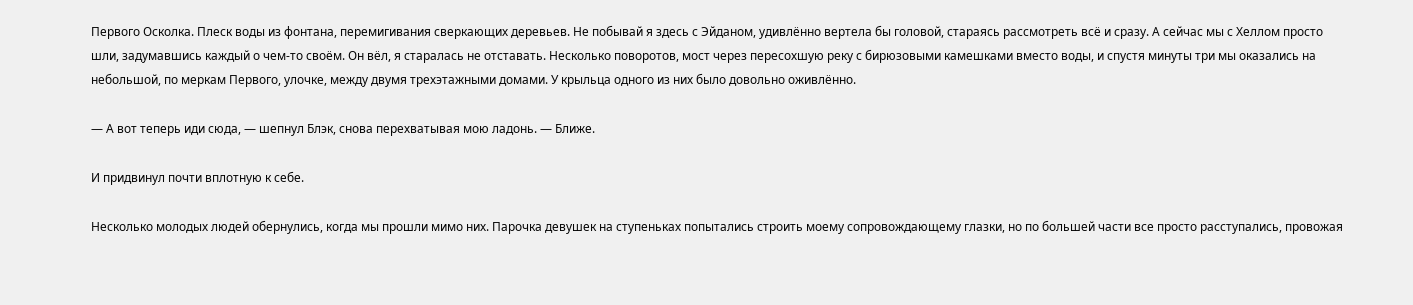Первого Осколка. Плеск воды из фонтана, перемигивания сверкающих деревьев. Не побывай я здесь с Эйданом, удивлённо вертела бы головой, стараясь рассмотреть всё и сразу. А сейчас мы с Хеллом просто шли, задумавшись каждый о чем-то своём. Он вёл, я старалась не отставать. Несколько поворотов, мост через пересохшую реку с бирюзовыми камешками вместо воды, и спустя минуты три мы оказались на небольшой, по меркам Первого, улочке, между двумя трехэтажными домами. У крыльца одного из них было довольно оживлённо.

— А вот теперь иди сюда, — шепнул Блэк, снова перехватывая мою ладонь. — Ближе.

И придвинул почти вплотную к себе.

Несколько молодых людей обернулись, когда мы прошли мимо них. Парочка девушек на ступеньках попытались строить моему сопровождающему глазки, но по большей части все просто расступались, провожая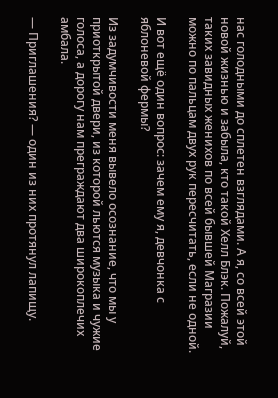нас голодными до сплетен взглядами. А я, со всей этой новой жизнью и забыла, кто такой Хелл Блэк. Пожалуй, таких завидных женихов по всей бывшей Магразии можно по пальцам двух рук пересчитать, если не одной.

И вот ещё один вопрос: зачем ему я, девчонка с яблоневой фермы?

Из задумчивости меня вывело осознание, что мы у приоткрытой двери, из которой льются музыка и чужие голоса, а дорогу нам преграждают два широкоплечих амбала.

— Приглашения? — один из них протянул лапищу.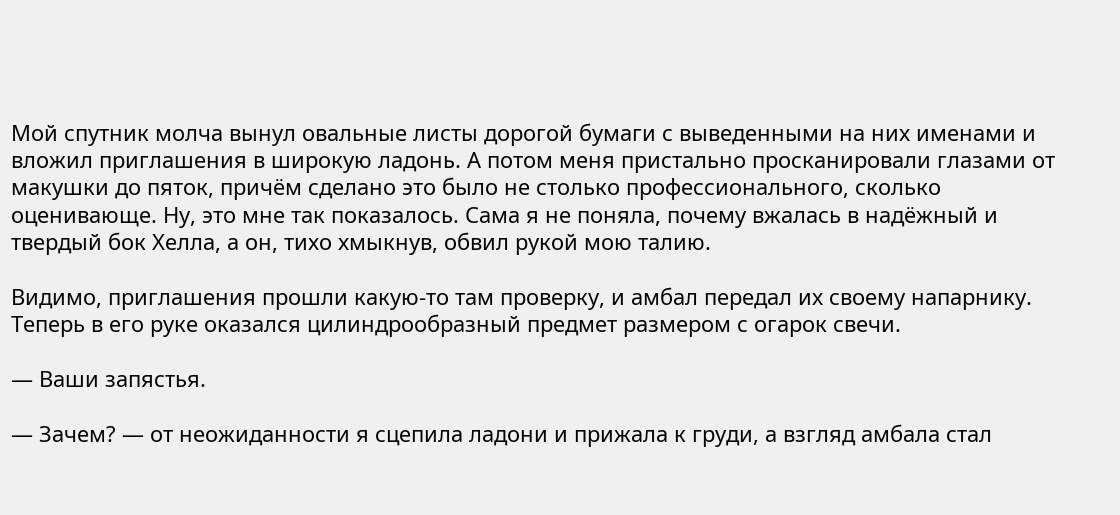Мой спутник молча вынул овальные листы дорогой бумаги с выведенными на них именами и вложил приглашения в широкую ладонь. А потом меня пристально просканировали глазами от макушки до пяток, причём сделано это было не столько профессионального, сколько оценивающе. Ну, это мне так показалось. Сама я не поняла, почему вжалась в надёжный и твердый бок Хелла, а он, тихо хмыкнув, обвил рукой мою талию.

Видимо, приглашения прошли какую-то там проверку, и амбал передал их своему напарнику. Теперь в его руке оказался цилиндрообразный предмет размером с огарок свечи.

— Ваши запястья.

— Зачем? — от неожиданности я сцепила ладони и прижала к груди, а взгляд амбала стал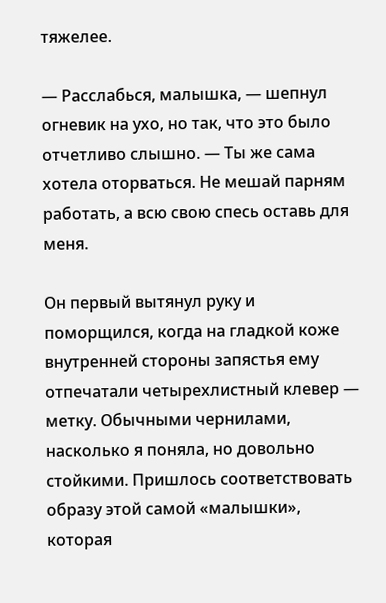тяжелее.

— Расслабься, малышка, — шепнул огневик на ухо, но так, что это было отчетливо слышно. — Ты же сама хотела оторваться. Не мешай парням работать, а всю свою спесь оставь для меня.

Он первый вытянул руку и поморщился, когда на гладкой коже внутренней стороны запястья ему отпечатали четырехлистный клевер — метку. Обычными чернилами, насколько я поняла, но довольно стойкими. Пришлось соответствовать образу этой самой «малышки», которая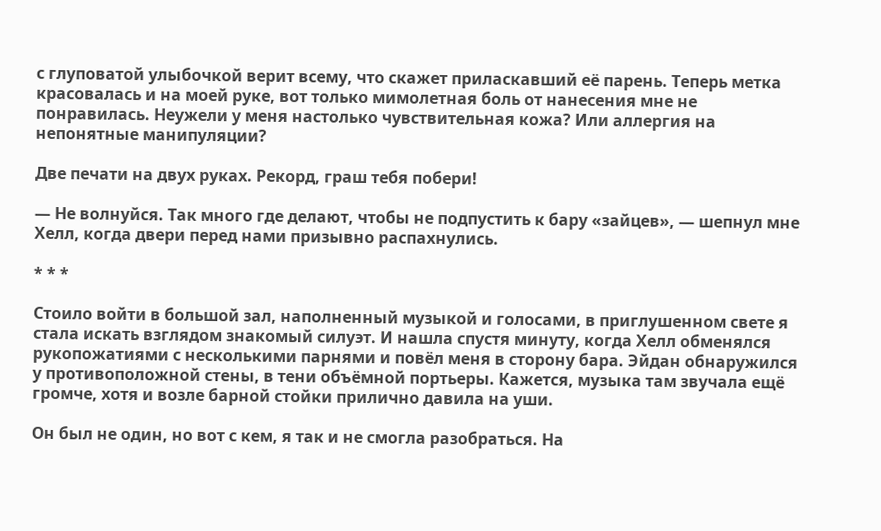с глуповатой улыбочкой верит всему, что скажет приласкавший её парень. Теперь метка красовалась и на моей руке, вот только мимолетная боль от нанесения мне не понравилась. Неужели у меня настолько чувствительная кожа? Или аллергия на непонятные манипуляции?

Две печати на двух руках. Рекорд, граш тебя побери!

— Не волнуйся. Так много где делают, чтобы не подпустить к бару «зайцев», — шепнул мне Хелл, когда двери перед нами призывно распахнулись.

* * *

Стоило войти в большой зал, наполненный музыкой и голосами, в приглушенном свете я стала искать взглядом знакомый силуэт. И нашла спустя минуту, когда Хелл обменялся рукопожатиями с несколькими парнями и повёл меня в сторону бара. Эйдан обнаружился у противоположной стены, в тени объёмной портьеры. Кажется, музыка там звучала ещё громче, хотя и возле барной стойки прилично давила на уши.

Он был не один, но вот с кем, я так и не смогла разобраться. На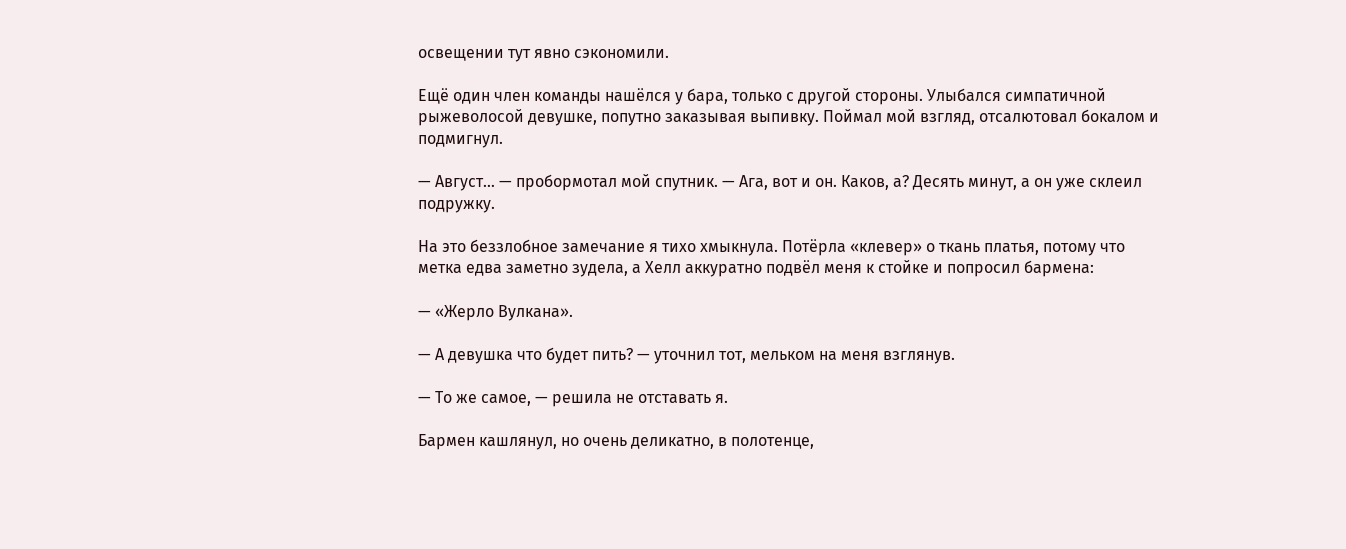освещении тут явно сэкономили.

Ещё один член команды нашёлся у бара, только с другой стороны. Улыбался симпатичной рыжеволосой девушке, попутно заказывая выпивку. Поймал мой взгляд, отсалютовал бокалом и подмигнул.

— Август… — пробормотал мой спутник. — Ага, вот и он. Каков, а? Десять минут, а он уже склеил подружку.

На это беззлобное замечание я тихо хмыкнула. Потёрла «клевер» о ткань платья, потому что метка едва заметно зудела, а Хелл аккуратно подвёл меня к стойке и попросил бармена:

— «Жерло Вулкана».

— А девушка что будет пить? — уточнил тот, мельком на меня взглянув.

— То же самое, — решила не отставать я.

Бармен кашлянул, но очень деликатно, в полотенце,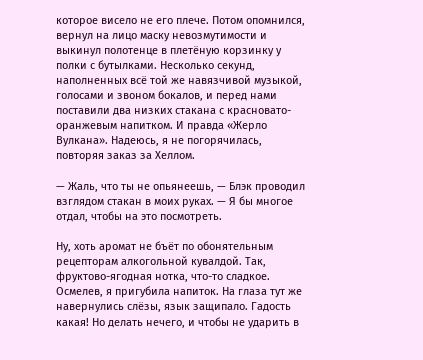которое висело не его плече. Потом опомнился, вернул на лицо маску невозмутимости и выкинул полотенце в плетёную корзинку у полки с бутылками. Несколько секунд, наполненных всё той же навязчивой музыкой, голосами и звоном бокалов, и перед нами поставили два низких стакана с красновато-оранжевым напитком. И правда «Жерло Вулкана». Надеюсь, я не погорячилась, повторяя заказ за Хеллом.

— Жаль, что ты не опьянеешь, — Блэк проводил взглядом стакан в моих руках. — Я бы многое отдал, чтобы на это посмотреть.

Ну, хоть аромат не бъёт по обонятельным рецепторам алкогольной кувалдой. Так, фруктово-ягодная нотка, что-то сладкое. Осмелев, я пригубила напиток. На глаза тут же навернулись слёзы, язык защипало. Гадость какая! Но делать нечего, и чтобы не ударить в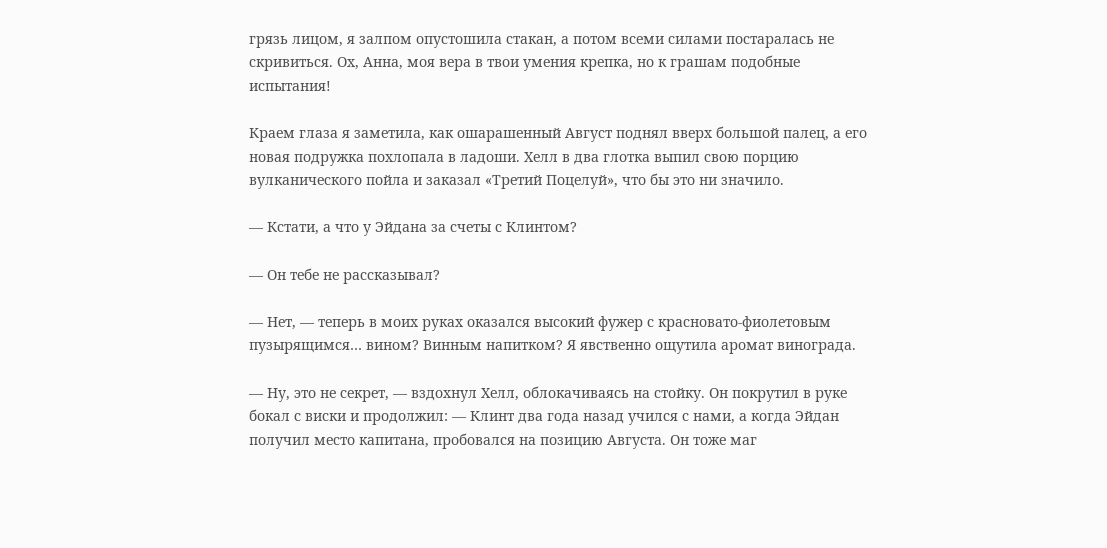грязь лицом, я залпом опустошила стакан, а потом всеми силами постаралась не скривиться. Ох, Анна, моя вера в твои умения крепка, но к грашам подобные испытания!

Краем глаза я заметила, как ошарашенный Август поднял вверх большой палец, а его новая подружка похлопала в ладоши. Хелл в два глотка выпил свою порцию вулканического пойла и заказал «Третий Поцелуй», что бы это ни значило.

— Кстати, а что у Эйдана за счеты с Клинтом?

— Он тебе не рассказывал?

— Нет, — теперь в моих руках оказался высокий фужер с красновато-фиолетовым пузырящимся… вином? Винным напитком? Я явственно ощутила аромат винограда.

— Ну, это не секрет, — вздохнул Хелл, облокачиваясь на стойку. Он покрутил в руке бокал с виски и продолжил: — Клинт два года назад учился с нами, а когда Эйдан получил место капитана, пробовался на позицию Августа. Он тоже маг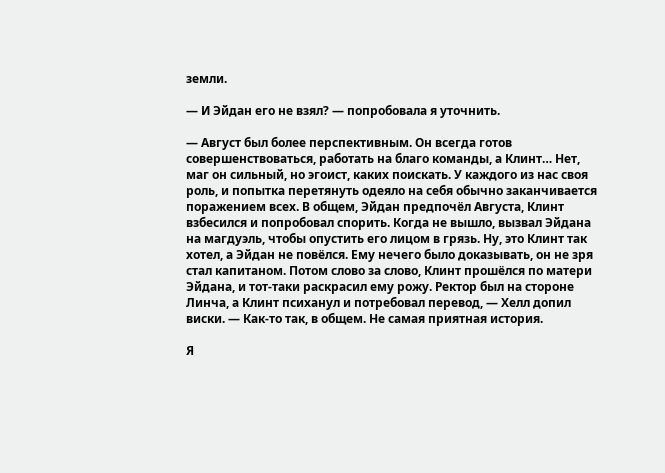земли.

— И Эйдан его не взял? — попробовала я уточнить.

— Август был более перспективным. Он всегда готов совершенствоваться, работать на благо команды, а Клинт… Нет, маг он сильный, но эгоист, каких поискать. У каждого из нас своя роль, и попытка перетянуть одеяло на себя обычно заканчивается поражением всех. В общем, Эйдан предпочёл Августа, Клинт взбесился и попробовал спорить. Когда не вышло, вызвал Эйдана на магдуэль, чтобы опустить его лицом в грязь. Ну, это Клинт так хотел, а Эйдан не повёлся. Ему нечего было доказывать, он не зря стал капитаном. Потом слово за слово, Клинт прошёлся по матери Эйдана, и тот-таки раскрасил ему рожу. Ректор был на стороне Линча, а Клинт психанул и потребовал перевод, — Хелл допил виски. — Как-то так, в общем. Не самая приятная история.

Я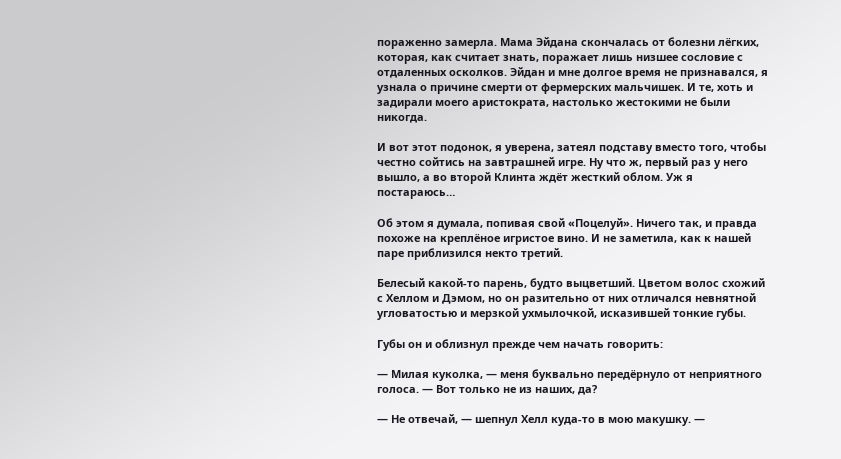пораженно замерла. Мама Эйдана скончалась от болезни лёгких, которая, как считает знать, поражает лишь низшее сословие с отдаленных осколков. Эйдан и мне долгое время не признавался, я узнала о причине смерти от фермерских мальчишек. И те, хоть и задирали моего аристократа, настолько жестокими не были никогда.

И вот этот подонок, я уверена, затеял подставу вместо того, чтобы честно сойтись на завтрашней игре. Ну что ж, первый раз у него вышло, а во второй Клинта ждёт жесткий облом. Уж я постараюсь…

Об этом я думала, попивая свой «Поцелуй». Ничего так, и правда похоже на креплёное игристое вино. И не заметила, как к нашей паре приблизился некто третий.

Белесый какой-то парень, будто выцветший. Цветом волос схожий с Хеллом и Дэмом, но он разительно от них отличался невнятной угловатостью и мерзкой ухмылочкой, исказившей тонкие губы.

Губы он и облизнул прежде чем начать говорить:

— Милая куколка, — меня буквально передёрнуло от неприятного голоса. — Вот только не из наших, да?

— Не отвечай, — шепнул Хелл куда-то в мою макушку. —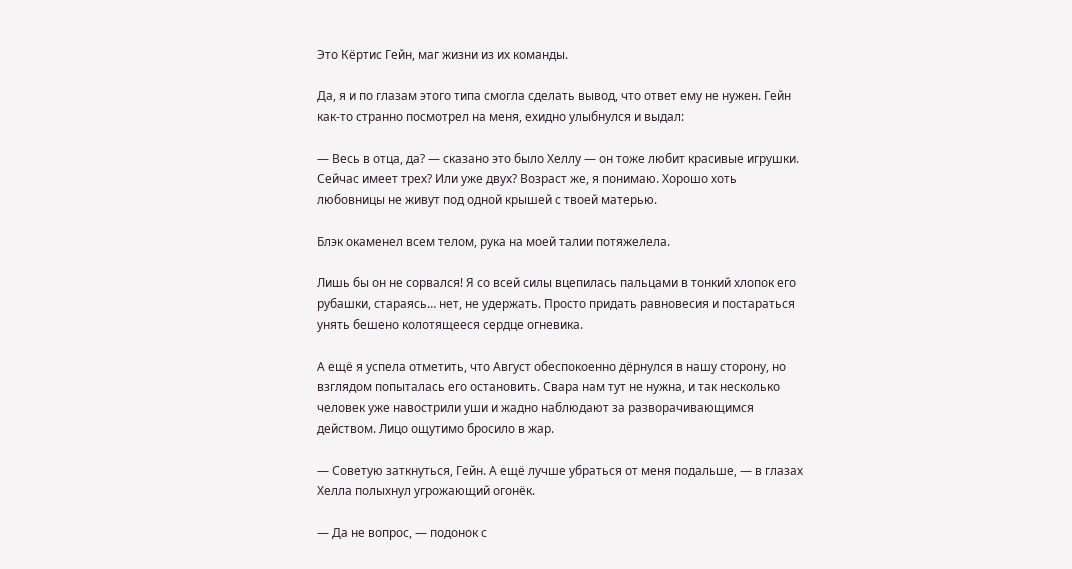Это Кёртис Гейн, маг жизни из их команды.

Да, я и по глазам этого типа смогла сделать вывод, что ответ ему не нужен. Гейн как-то странно посмотрел на меня, ехидно улыбнулся и выдал:

— Весь в отца, да? — сказано это было Хеллу — он тоже любит красивые игрушки. Сейчас имеет трех? Или уже двух? Возраст же, я понимаю. Хорошо хоть любовницы не живут под одной крышей с твоей матерью.

Блэк окаменел всем телом, рука на моей талии потяжелела.

Лишь бы он не сорвался! Я со всей силы вцепилась пальцами в тонкий хлопок его рубашки, стараясь… нет, не удержать. Просто придать равновесия и постараться унять бешено колотящееся сердце огневика.

А ещё я успела отметить, что Август обеспокоенно дёрнулся в нашу сторону, но взглядом попыталась его остановить. Свара нам тут не нужна, и так несколько человек уже навострили уши и жадно наблюдают за разворачивающимся действом. Лицо ощутимо бросило в жар.

— Советую заткнуться, Гейн. А ещё лучше убраться от меня подальше, — в глазах Хелла полыхнул угрожающий огонёк.

— Да не вопрос, — подонок с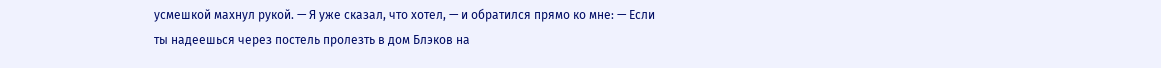усмешкой махнул рукой. — Я уже сказал, что хотел, — и обратился прямо ко мне: — Если ты надеешься через постель пролезть в дом Блэков на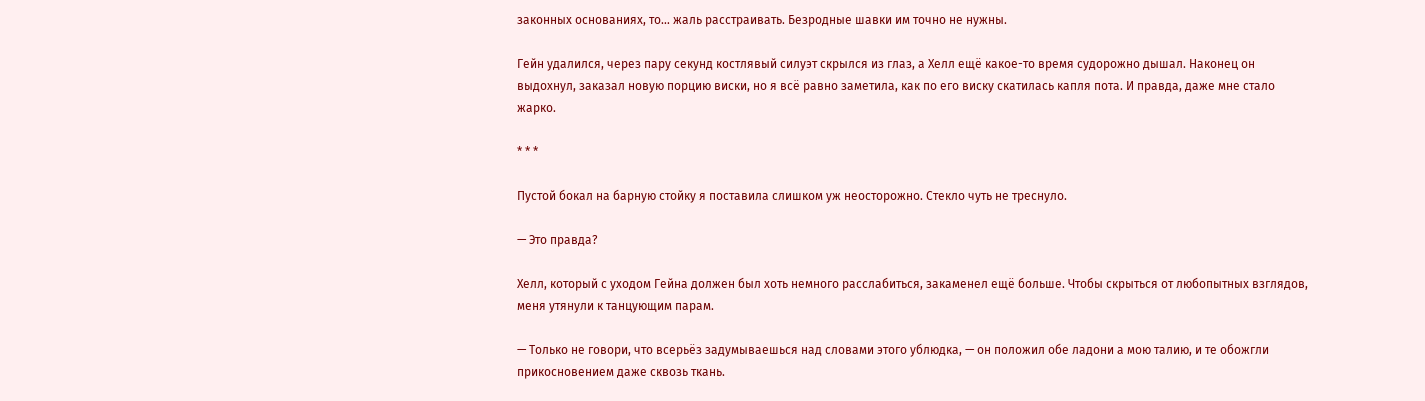законных основаниях, то… жаль расстраивать. Безродные шавки им точно не нужны.

Гейн удалился, через пару секунд костлявый силуэт скрылся из глаз, а Хелл ещё какое-то время судорожно дышал. Наконец он выдохнул, заказал новую порцию виски, но я всё равно заметила, как по его виску скатилась капля пота. И правда, даже мне стало жарко.

* * *

Пустой бокал на барную стойку я поставила слишком уж неосторожно. Стекло чуть не треснуло.

— Это правда?

Хелл, который с уходом Гейна должен был хоть немного расслабиться, закаменел ещё больше. Чтобы скрыться от любопытных взглядов, меня утянули к танцующим парам.

— Только не говори, что всерьёз задумываешься над словами этого ублюдка, — он положил обе ладони а мою талию, и те обожгли прикосновением даже сквозь ткань.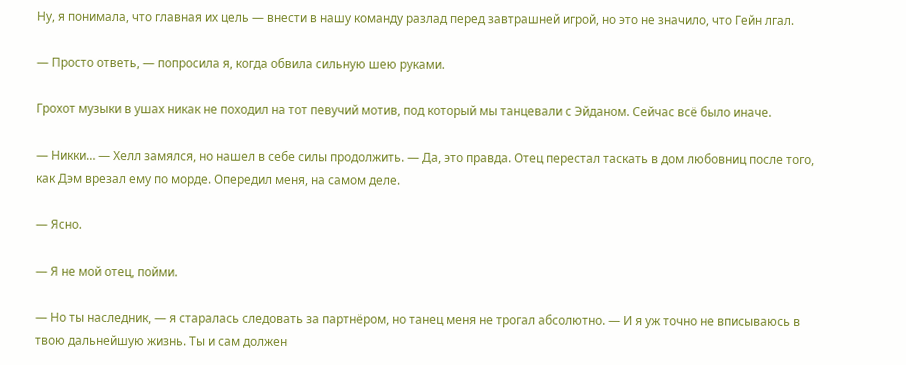Ну, я понимала, что главная их цель — внести в нашу команду разлад перед завтрашней игрой, но это не значило, что Гейн лгал.

— Просто ответь, — попросила я, когда обвила сильную шею руками.

Грохот музыки в ушах никак не походил на тот певучий мотив, под который мы танцевали с Эйданом. Сейчас всё было иначе.

— Никки… — Хелл замялся, но нашел в себе силы продолжить. — Да, это правда. Отец перестал таскать в дом любовниц после того, как Дэм врезал ему по морде. Опередил меня, на самом деле.

— Ясно.

— Я не мой отец, пойми.

— Но ты наследник, — я старалась следовать за партнёром, но танец меня не трогал абсолютно. — И я уж точно не вписываюсь в твою дальнейшую жизнь. Ты и сам должен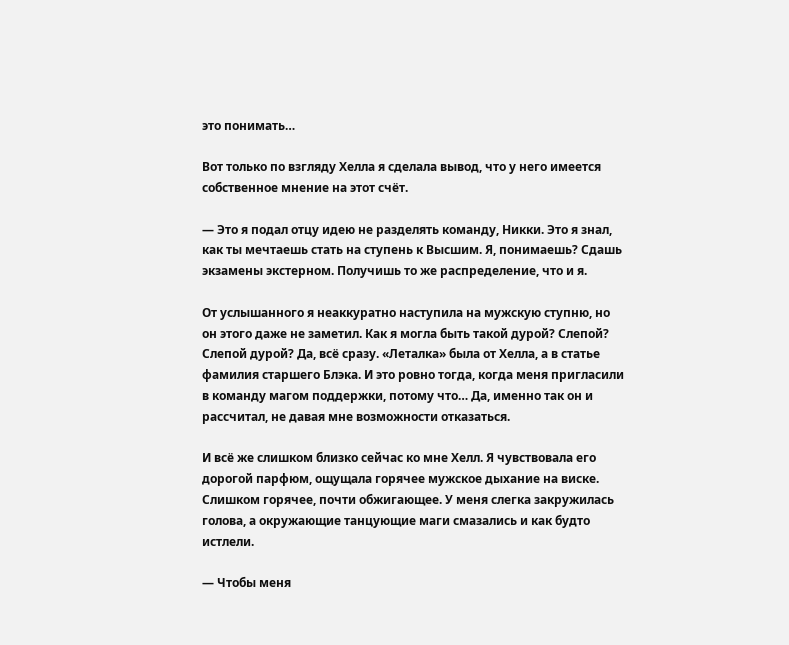это понимать…

Вот только по взгляду Хелла я сделала вывод, что у него имеется собственное мнение на этот счёт.

— Это я подал отцу идею не разделять команду, Никки. Это я знал, как ты мечтаешь стать на ступень к Высшим. Я, понимаешь? Сдашь экзамены экстерном. Получишь то же распределение, что и я.

От услышанного я неаккуратно наступила на мужскую ступню, но он этого даже не заметил. Как я могла быть такой дурой? Слепой? Слепой дурой? Да, всё сразу. «Леталка» была от Хелла, а в статье фамилия старшего Блэка. И это ровно тогда, когда меня пригласили в команду магом поддержки, потому что… Да, именно так он и рассчитал, не давая мне возможности отказаться.

И всё же слишком близко сейчас ко мне Хелл. Я чувствовала его дорогой парфюм, ощущала горячее мужское дыхание на виске. Слишком горячее, почти обжигающее. У меня слегка закружилась голова, а окружающие танцующие маги смазались и как будто истлели.

— Чтобы меня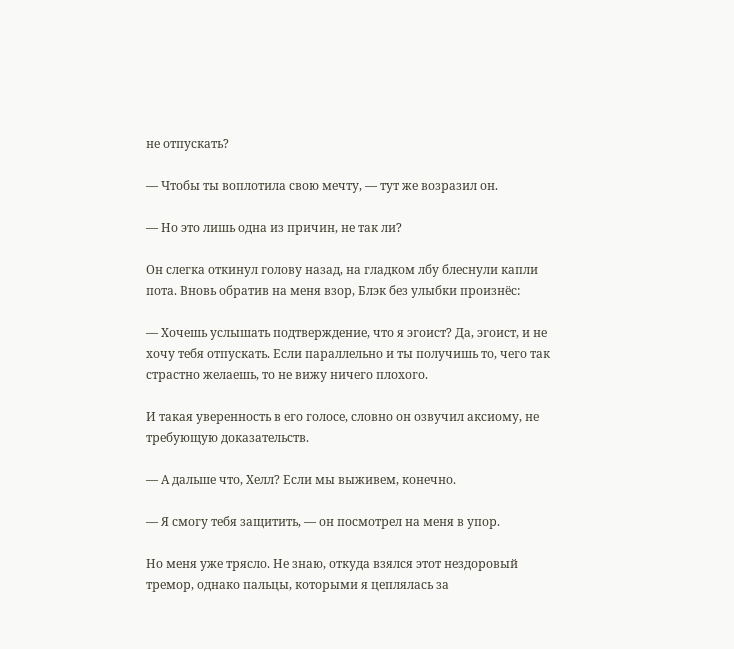не отпускать?

— Чтобы ты воплотила свою мечту, — тут же возразил он.

— Но это лишь одна из причин, не так ли?

Он слегка откинул голову назад, на гладком лбу блеснули капли пота. Вновь обратив на меня взор, Блэк без улыбки произнёс:

— Хочешь услышать подтверждение, что я эгоист? Да, эгоист, и не хочу тебя отпускать. Если параллельно и ты получишь то, чего так страстно желаешь, то не вижу ничего плохого.

И такая уверенность в его голосе, словно он озвучил аксиому, не требующую доказательств.

— А дальше что, Хелл? Если мы выживем, конечно.

— Я смогу тебя защитить, — он посмотрел на меня в упор.

Но меня уже трясло. Не знаю, откуда взялся этот нездоровый тремор, однако пальцы, которыми я цеплялась за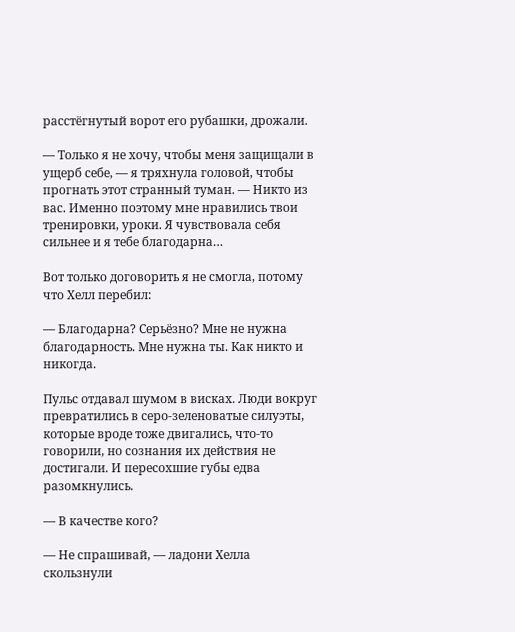расстёгнутый ворот его рубашки, дрожали.

— Только я не хочу, чтобы меня защищали в ущерб себе, — я тряхнула головой, чтобы прогнать этот странный туман. — Никто из вас. Именно поэтому мне нравились твои тренировки, уроки. Я чувствовала себя сильнее и я тебе благодарна…

Вот только договорить я не смогла, потому что Хелл перебил:

— Благодарна? Серьёзно? Мне не нужна благодарность. Мне нужна ты. Как никто и никогда.

Пульс отдавал шумом в висках. Люди вокруг превратились в серо-зеленоватые силуэты, которые вроде тоже двигались, что-то говорили, но сознания их действия не достигали. И пересохшие губы едва разомкнулись.

— В качестве кого?

— Не спрашивай, — ладони Хелла скользнули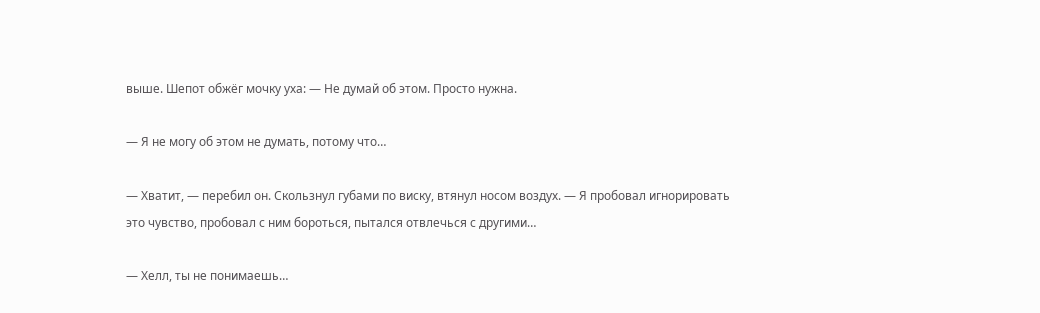выше. Шепот обжёг мочку уха: — Не думай об этом. Просто нужна.

— Я не могу об этом не думать, потому что…

— Хватит, — перебил он. Скользнул губами по виску, втянул носом воздух. — Я пробовал игнорировать это чувство, пробовал с ним бороться, пытался отвлечься с другими…

— Хелл, ты не понимаешь…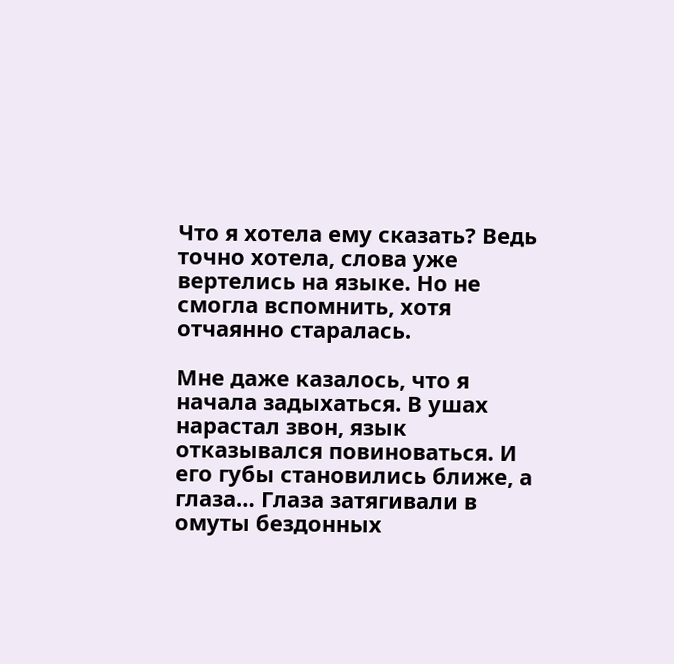Что я хотела ему сказать? Ведь точно хотела, слова уже вертелись на языке. Но не смогла вспомнить, хотя отчаянно старалась.

Мне даже казалось, что я начала задыхаться. В ушах нарастал звон, язык отказывался повиноваться. И его губы становились ближе, а глаза… Глаза затягивали в омуты бездонных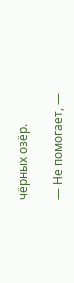чёрных озёр.

— Не помогает, —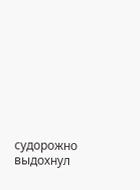судорожно выдохнул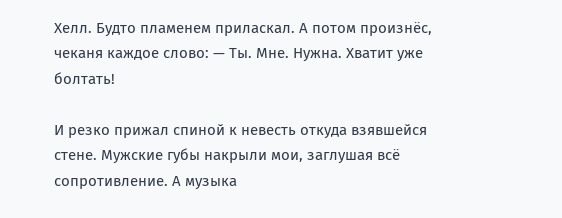Хелл. Будто пламенем приласкал. А потом произнёс, чеканя каждое слово: — Ты. Мне. Нужна. Хватит уже болтать!

И резко прижал спиной к невесть откуда взявшейся стене. Мужские губы накрыли мои, заглушая всё сопротивление. А музыка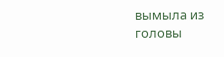вымыла из головы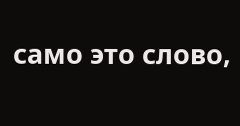само это слово,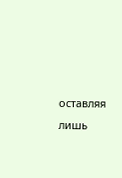оставляя лишь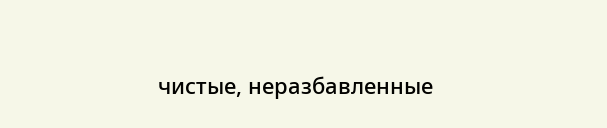чистые, неразбавленные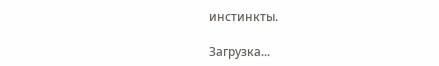инстинкты.

Загрузка...